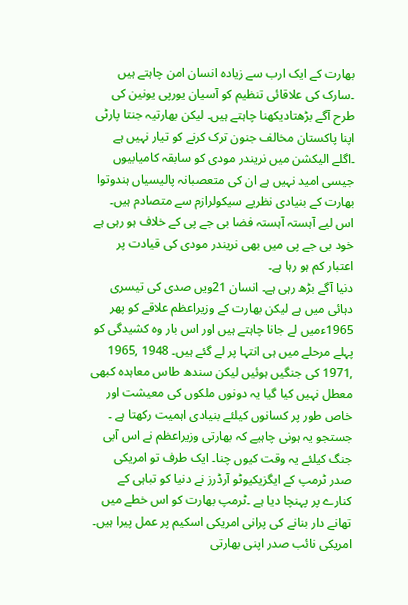بھارت کے ایک ارب سے زیادہ انسان امن چاہتے ہیں ۔سارک کی علاقائی تنظیم کو آسیان یورپی یونین کی طرح آگے بڑھتادیکھنا چاہتے ہیں۔ لیکن بھارتیہ جنتا پارٹی اپنا پاکستان مخالف جنون ترک کرنے کو تیار نہیں ہے ۔اگلے الیکشن میں نریندر مودی کو سابقہ کامیابیوں جیسی امید نہیں ہے ان کی متعصبانہ پالیسیاں ہندوتوا بھارت کے بنیادی نظریے سیکولرازم سے متصادم ہیں۔ اس لیے آہستہ آہستہ فضا بی جے پی کے خلاف ہو رہی ہے خود بی جے پی میں بھی نریندر مودی کی قیادت پر اعتبار کم ہو رہا ہے۔
دنیا آگے بڑھ رہی ہے۔ انسان 21ویں صدی کی تیسری دہائی میں ہے لیکن بھارت کے وزیراعظم علاقے کو پھر 1965ءمیں لے جانا چاہتے ہیں اور اس بار وہ کشیدگی کو پہلے مرحلے میں ہی انتہا پر لے گئے ہیں۔ 1948 ,1965 ,1971 کی جنگیں ہوئیں لیکن سندھ طاس معاہدہ کبھی معطل نہیں کیا گیا یہ دونوں ملکوں کی معیشت اور خاص طور پر کسانوں کیلئے بنیادی اہمیت رکھتا ہے ۔
جستجو یہ ہونی چاہیے کہ بھارتی وزیراعظم نے اس آبی جنگ کیلئے یہ وقت کیوں چنا۔ ایک طرف تو امریکی صدر ٹرمپ کے ایگزیکیوٹو آرڈرز نے دنیا کو تباہی کے کنارے پر پہنچا دیا ہے ۔ٹرمپ بھارت کو اس خطے میں تھانے دار بنانے کی پرانی امریکی اسکیم پر عمل پیرا ہیں۔ امریکی نائب صدر اپنی بھارتی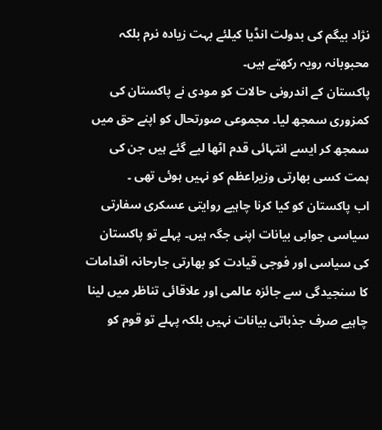نژاد بیگم کی بدولت انڈیا کیلئے بہت زیادہ نرم بلکہ محبوبانہ رویہ رکھتے ہیں۔
پاکستان کے اندرونی حالات کو مودی نے پاکستان کی کمزوری سمجھ لیا۔ مجموعی صورتحال کو اپنے حق میں سمجھ کر ایسے انتہائی قدم اٹھا لیے گئے ہیں جن کی ہمت کسی بھارتی وزیراعظم کو نہیں ہوئی تھی ۔
اب پاکستان کو کیا کرنا چاہیے روایتی عسکری سفارتی سیاسی جوابی بیانات اپنی جگہ ہیں۔ پہلے تو پاکستان کی سیاسی اور فوجی قیادت کو بھارتی جارحانہ اقدامات کا سنجیدگی سے جائزہ عالمی اور علاقائی تناظر میں لینا چاہیے صرف جذباتی بیانات نہیں بلکہ پہلے تو قوم کو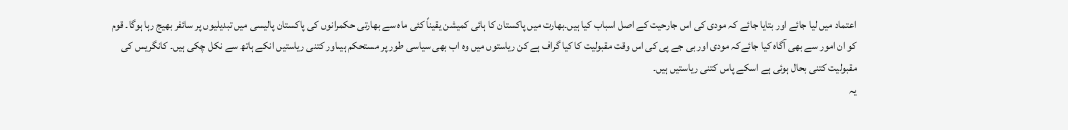اعتماد میں لیا جائے اور بتایا جائے کہ مودی کی اس جارحیت کے اصل اسباب کیا ہیں۔بھارت میں پاکستان کا ہائی کمیشن یقیناً کئی ماہ سے بھارتی حکمرانوں کی پاکستان پالیسی میں تبدیلیوں پر سائفر بھیج رہا ہوگا۔ قوم کو ان امور سے بھی آگاہ کیا جائےکہ مودی اور بی جے پی کی اس وقت مقبولیت کا کیا گراف ہے کن ریاستوں میں وہ اب بھی سیاسی طور پر مستحکم ہیںاور کتنی ریاستیں انکے ہاتھ سے نکل چکی ہیں۔ کانگریس کی مقبولیت کتنی بحال ہوئی ہے اسکے پاس کتنی ریاستیں ہیں۔
یہ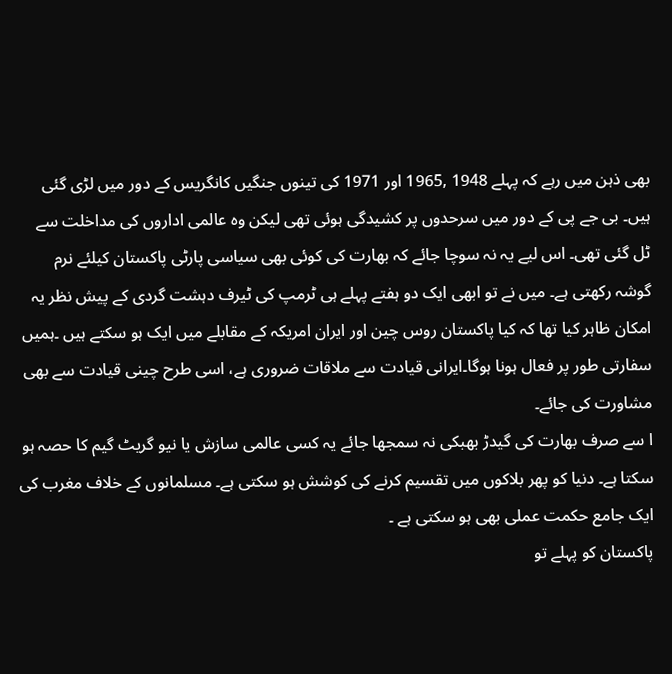بھی ذہن میں رہے کہ پہلے 1948 ,1965 اور 1971 کی تینوں جنگیں کانگریس کے دور میں لڑی گئی ہیں۔ بی جے پی کے دور میں سرحدوں پر کشیدگی ہوئی تھی لیکن وہ عالمی اداروں کی مداخلت سے ٹل گئی تھی۔ اس لیے یہ نہ سوچا جائے کہ بھارت کی کوئی بھی سیاسی پارٹی پاکستان کیلئے نرم گوشہ رکھتی ہے۔ میں نے تو ابھی ایک دو ہفتے پہلے ہی ٹرمپ کی ٹیرف دہشت گردی کے پیش نظر یہ امکان ظاہر کیا تھا کہ کیا پاکستان روس چین اور ایران امریکہ کے مقابلے میں ایک ہو سکتے ہیں ۔ہمیں سفارتی طور پر فعال ہونا ہوگا۔ایرانی قیادت سے ملاقات ضروری ہے، اسی طرح چینی قیادت سے بھی مشاورت کی جائے۔
ا سے صرف بھارت کی گیدڑ بھبکی نہ سمجھا جائے یہ کسی عالمی سازش یا نیو گریٹ گیم کا حصہ ہو سکتا ہے۔ دنیا کو پھر بلاکوں میں تقسیم کرنے کی کوشش ہو سکتی ہے۔ مسلمانوں کے خلاف مغرب کی ایک جامع حکمت عملی بھی ہو سکتی ہے ۔
پاکستان کو پہلے تو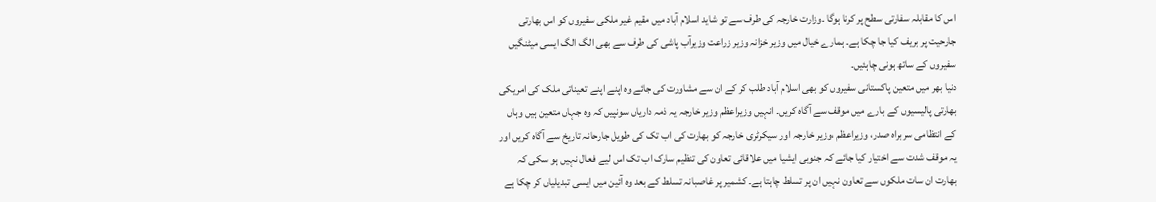اس کا مقابلہ سفارتی سطح پر کرنا ہوگا ۔وزارت خارجہ کی طرف سے تو شاید اسلام آباد میں مقیم غیر ملکی سفیروں کو اس بھارتی جارحیت پر بریف کیا جا چکا ہے۔ ہمارے خیال میں وزیر خزانہ وزیر زراعت وزیرآب پاشی کی طرف سے بھی الگ الگ ایسی میٹنگیں سفیروں کے ساتھ ہونی چاہئیں۔
دنیا بھر میں متعین پاکستانی سفیروں کو بھی اسلام آباد طلب کر کے ان سے مشاورت کی جائے وہ اپنے اپنے تعیناتی ملک کی امریکی بھارتی پالیسیوں کے بارے میں موقف سے آگاہ کریں۔ انہیں وزیراعظم وزیر خارجہ یہ ذمہ داریاں سونپیں کہ وہ جہاں متعین ہیں وہاں کے انتظامی سربراہ صدر، وزیراعظم ،وزیر خارجہ اور سیکرٹری خارجہ کو بھارت کی اب تک کی طویل جارحانہ تاریخ سے آگاہ کریں اور یہ موقف شدت سے اختیار کیا جائے کہ جنوبی ایشیا میں علاقائی تعاون کی تنظیم سارک اب تک اس لیے فعال نہیں ہو سکی کہ بھارت ان سات ملکوں سے تعاون نہیں ان پر تسلط چاہتا ہے۔ کشمیر پر غاصبانہ تسلط کے بعد وہ آئین میں ایسی تبدیلیاں کر چکا ہے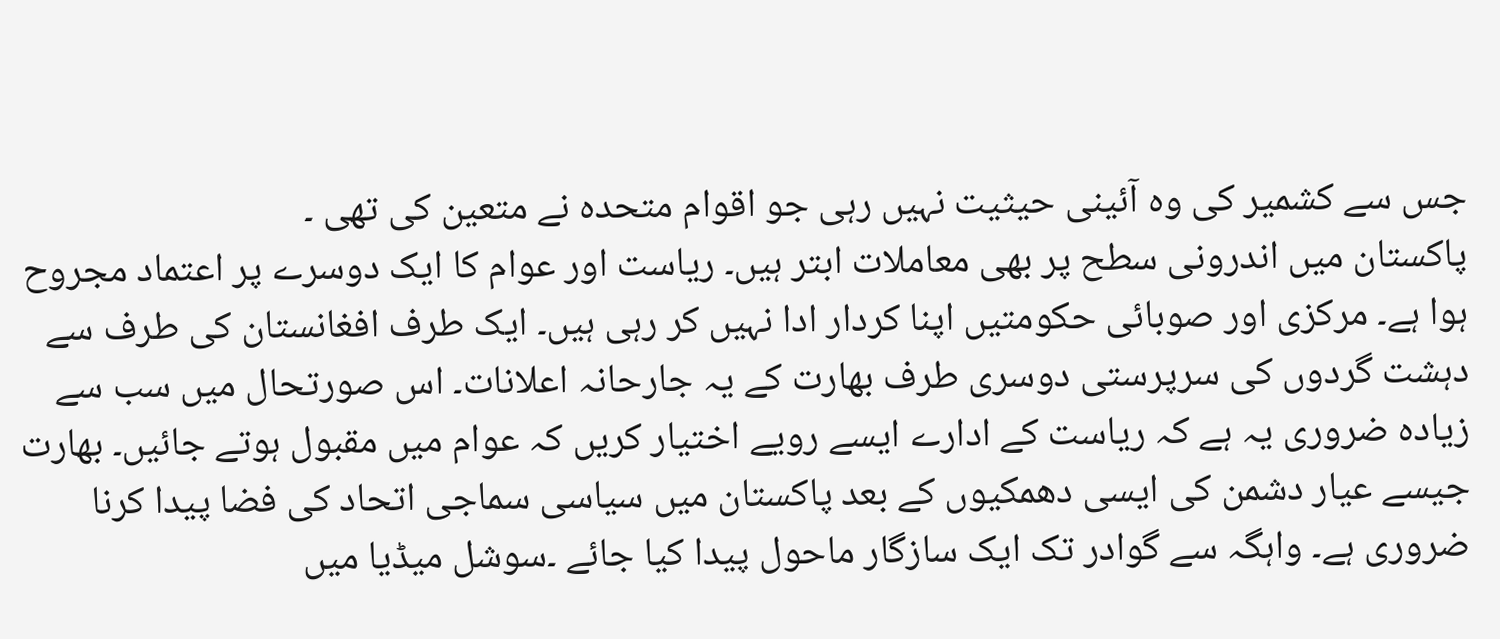جس سے کشمیر کی وہ آئینی حیثیت نہیں رہی جو اقوام متحدہ نے متعین کی تھی ۔
پاکستان میں اندرونی سطح پر بھی معاملات ابتر ہیں۔ ریاست اور عوام کا ایک دوسرے پر اعتماد مجروح ہوا ہے۔ مرکزی اور صوبائی حکومتیں اپنا کردار ادا نہیں کر رہی ہیں۔ ایک طرف افغانستان کی طرف سے دہشت گردوں کی سرپرستی دوسری طرف بھارت کے یہ جارحانہ اعلانات۔ اس صورتحال میں سب سے زیادہ ضروری یہ ہے کہ ریاست کے ادارے ایسے رویے اختیار کریں کہ عوام میں مقبول ہوتے جائیں۔ بھارت جیسے عیار دشمن کی ایسی دھمکیوں کے بعد پاکستان میں سیاسی سماجی اتحاد کی فضا پیدا کرنا ضروری ہے۔ واہگہ سے گوادر تک ایک سازگار ماحول پیدا کیا جائے ۔سوشل میڈیا میں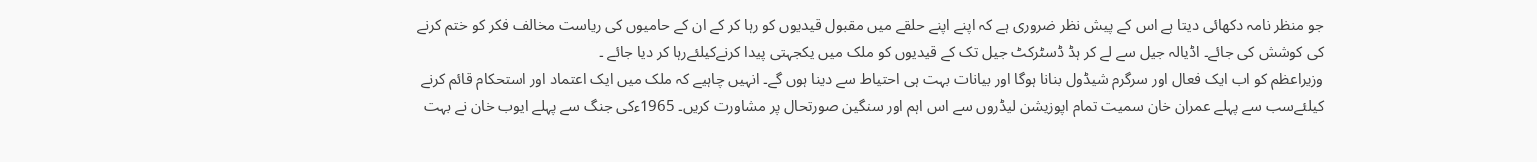جو منظر نامہ دکھائی دیتا ہے اس کے پیش نظر ضروری ہے کہ اپنے اپنے حلقے میں مقبول قیدیوں کو رہا کر کے ان کے حامیوں کی ریاست مخالف فکر کو ختم کرنے کی کوشش کی جائے۔ اڈیالہ جیل سے لے کر ہڈ ڈسٹرکٹ جیل تک کے قیدیوں کو ملک میں یکجہتی پیدا کرنےکیلئےرہا کر دیا جائے ۔
وزیراعظم کو اب ایک فعال اور سرگرم شیڈول بنانا ہوگا اور بیانات بہت ہی احتیاط سے دینا ہوں گے۔ انہیں چاہیے کہ ملک میں ایک اعتماد اور استحکام قائم کرنے کیلئےسب سے پہلے عمران خان سمیت تمام اپوزیشن لیڈروں سے اس اہم اور سنگین صورتحال پر مشاورت کریں۔ 1965ءکی جنگ سے پہلے ایوب خان نے بہت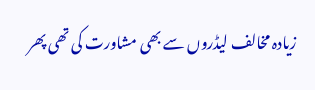زیادہ مخالف لیڈروں سے بھی مشاورت کی تھی پھر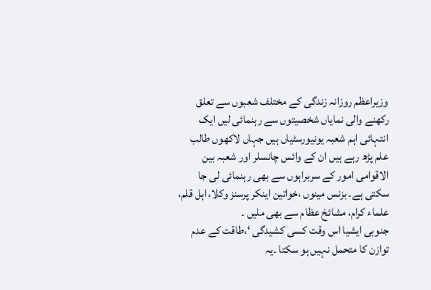وزیراعظم روزانہ زندگی کے مختلف شعبوں سے تعلق رکھنے والی نمایاں شخصیتوں سے رہنمائی لیں ایک انتہائی اہم شعبہ یونیورسٹیاں ہیں جہاں لاکھوں طالب علم پڑھ رہے ہیں ان کے وائس چانسلر اور شعبہ بین الاقوامی امور کے سربراہوں سے بھی رہنمائی لی جا سکتی ہے۔ بزنس مینوں ،خواتین اینکر پرسنز وکلا، اہل قلم، علماء کرام، مشائخ عظام سے بھی ملیں ۔
جنوبی ایشیا اس وقت کسی کشیدگی ‘،طاقت کے عدم توازن کا متحمل نہیں ہو سکتا ۔یہ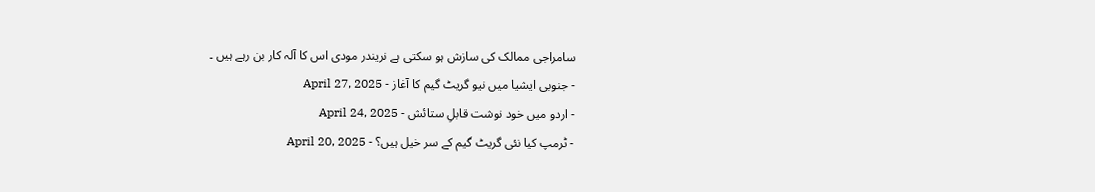سامراجی ممالک کی سازش ہو سکتی ہے نریندر مودی اس کا آلہ کار بن رہے ہیں ۔
- جنوبی ایشیا میں نیو گریٹ گیم کا آغاز - April 27, 2025
- اردو میں خود نوشت قابلِ ستائش - April 24, 2025
- ٹرمپ کیا نئی گریٹ گیم کے سر خیل ہیں؟ - April 20, 2025